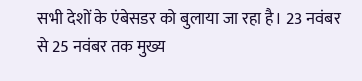सभी देशों के एंबेसडर को बुलाया जा रहा है। 23 नवंबर से 25 नवंबर तक मुख्य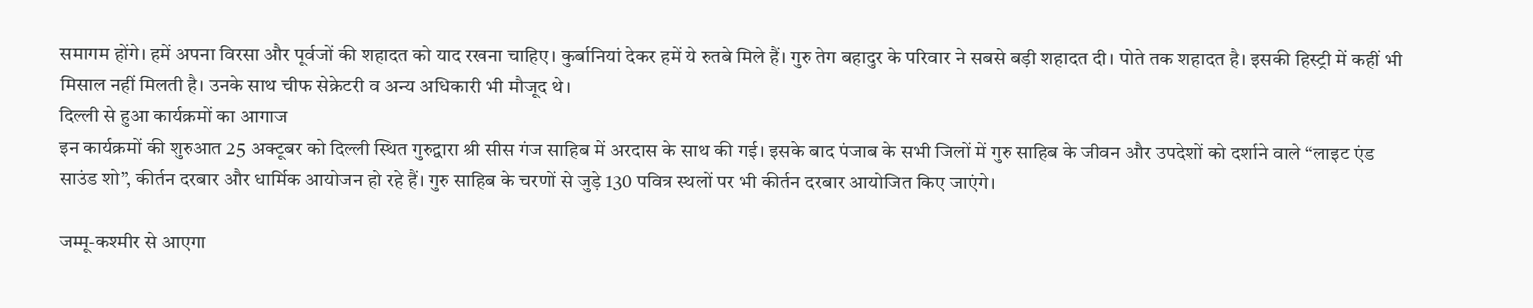समागम होंगे। हमें अपना विरसा और पूर्वजों की शहादत को याद रखना चाहिए। कुर्बानियां देकर हमें ये रुतबे मिले हैं। गुरु तेग बहादुर के परिवार ने सबसे बड़ी शहादत दी। पोते तक शहादत है। इसकी हिस्ट्री में कहीं भी मिसाल नहीं मिलती है। उनके साथ चीफ सेक्रेटरी व अन्य अधिकारी भी मौजूद थे।
दिल्ली से हुआ कार्यक्रमों का आगाज
इन कार्यक्रमों की शुरुआत 25 अक्टूबर को दिल्ली स्थित गुरुद्वारा श्री सीस गंज साहिब में अरदास के साथ की गई। इसके बाद पंजाब के सभी जिलों में गुरु साहिब के जीवन और उपदेशों को दर्शाने वाले “लाइट एंड साउंड शो”, कीर्तन दरबार और धार्मिक आयोजन हो रहे हैं। गुरु साहिब के चरणों से जुड़े 130 पवित्र स्थलों पर भी कीर्तन दरबार आयोजित किए जाएंगे।

जम्मू-कश्मीर से आएगा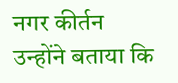नगर कीर्तन
उन्होंने बताया कि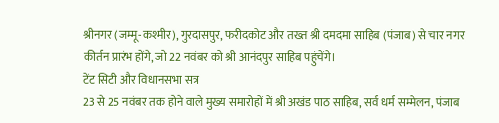श्रीनगर (जम्मू-कश्मीर), गुरदासपुर, फरीदकोट और तख्त श्री दमदमा साहिब (पंजाब) से चार नगर कीर्तन प्रारंभ होंगे, जो 22 नवंबर को श्री आनंदपुर साहिब पहुंचेंगे।
टेंट सिटी और विधानसभा सत्र
23 से 25 नवंबर तक होने वाले मुख्य समारोहों में श्री अखंड पाठ साहिब, सर्व धर्म सम्मेलन, पंजाब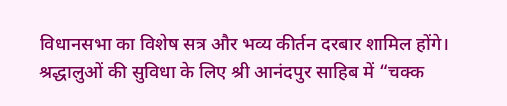विधानसभा का विशेष सत्र और भव्य कीर्तन दरबार शामिल होंगे। श्रद्धालुओं की सुविधा के लिए श्री आनंदपुर साहिब में “चक्क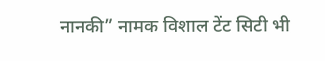नानकी” नामक विशाल टेंट सिटी भी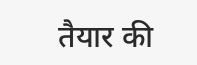तैयार की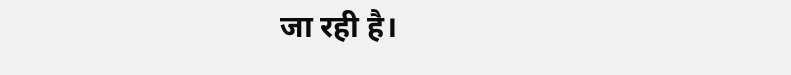जा रही है।